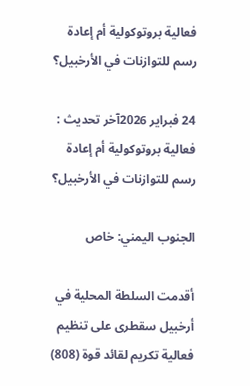فعالية بروتوكولية أم إعادة رسم للتوازنات في الأرخبيل؟

24 فبراير 2026آخر تحديث :
فعالية بروتوكولية أم إعادة رسم للتوازنات في الأرخبيل؟

الجنوب اليمني: خاص

أقدمت السلطة المحلية في أرخبيل سقطرى على تنظيم فعالية تكريم لقائد قوة (808)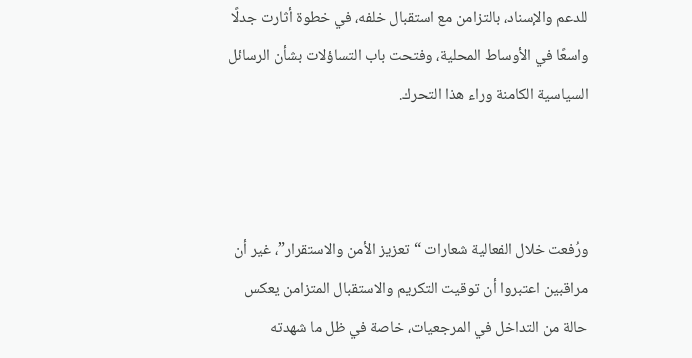للدعم والإسناد، بالتزامن مع استقبال خلفه، في خطوة أثارت جدلًا واسعًا في الأوساط المحلية، وفتحت باب التساؤلات بشأن الرسائل السياسية الكامنة وراء هذا التحرك.



ورُفعت خلال الفعالية شعارات “تعزيز الأمن والاستقرار”، غير أن مراقبين اعتبروا أن توقيت التكريم والاستقبال المتزامن يعكس حالة من التداخل في المرجعيات، خاصة في ظل ما شهدته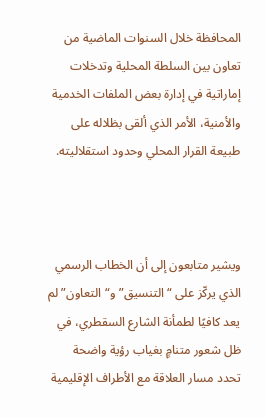المحافظة خلال السنوات الماضية من تعاون بين السلطة المحلية وتدخلات إماراتية في إدارة بعض الملفات الخدمية والأمنية، الأمر الذي ألقى بظلاله على طبيعة القرار المحلي وحدود استقلاليته.



ويشير متابعون إلى أن الخطاب الرسمي الذي يركّز على “التنسيق” و“التعاون” لم يعد كافيًا لطمأنة الشارع السقطري، في ظل شعور متنامٍ بغياب رؤية واضحة تحدد مسار العلاقة مع الأطراف الإقليمية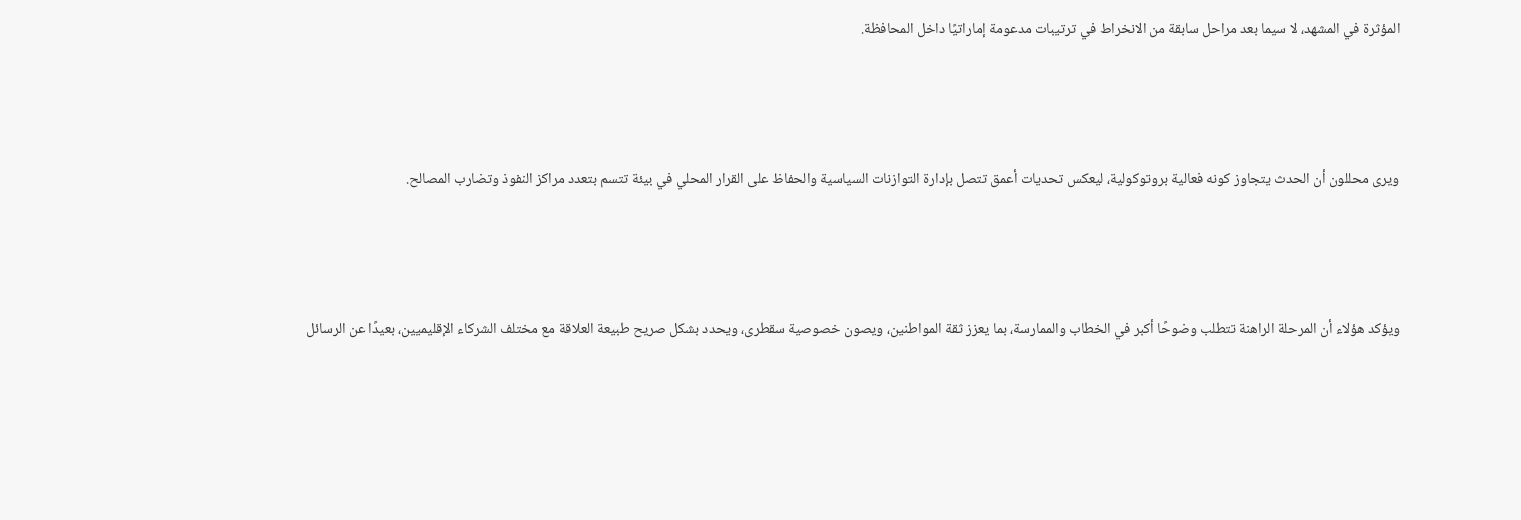المؤثرة في المشهد، لا سيما بعد مراحل سابقة من الانخراط في ترتيبات مدعومة إماراتيًا داخل المحافظة.



ويرى محللون أن الحدث يتجاوز كونه فعالية بروتوكولية، ليعكس تحديات أعمق تتصل بإدارة التوازنات السياسية والحفاظ على القرار المحلي في بيئة تتسم بتعدد مراكز النفوذ وتضارب المصالح.



ويؤكد هؤلاء أن المرحلة الراهنة تتطلب وضوحًا أكبر في الخطاب والممارسة، بما يعزز ثقة المواطنين، ويصون خصوصية سقطرى، ويحدد بشكل صريح طبيعة العلاقة مع مختلف الشركاء الإقليميين، بعيدًا عن الرسائل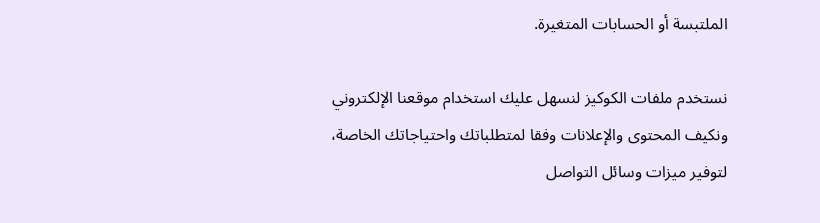الملتبسة أو الحسابات المتغيرة.

نستخدم ملفات الكوكيز لنسهل عليك استخدام موقعنا الإلكتروني ونكيف المحتوى والإعلانات وفقا لمتطلباتك واحتياجاتك الخاصة، لتوفير ميزات وسائل التواصل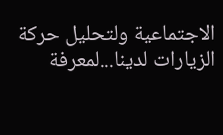الاجتماعية ولتحليل حركة الزيارات لدينا...لمعرفة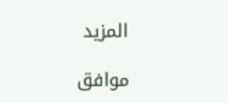المزيد

موافق